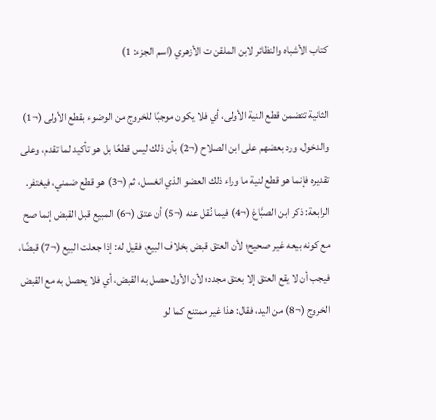كتاب الأشباه والنظائر لابن الملقن ت الأزهري (اسم الجزء: 1)

الثانية تتضمن قطع النية الأولى، أي فلا يكون موجبًا للخروج من الوضوء بقطع الأولى (¬1) والدخول، ورد بعضهم على ابن الصلاح (¬2) بأن ذلك ليس قطعًا بل هو تأكيد لما تقدم، وعلى تقديره فإنما هو قطع لنية ما وراء ذلك العضو الذي انغسل، ثم (¬3) هو قطع ضمني، فيغتفر.
الرابعة: ذكر ابن الصبَّاغ (¬4) فيما نُقل عنه (¬5) أن عتق (¬6) المبيع قبل القبض إنما صح مع كونه بيعه غير صحيح؛ لأن العتق قبض بخلاف البيع، فقيل له: إذا جعلت البيع (¬7) قبضًا، فيجب أن لا يقع العتق إلا بعتق مجدد؛ لأن الأول حصل به القبض، أي فلا يحصل به مع القبض الخروج (¬8) من اليد، فقال: هذا غير ممتنع كما لو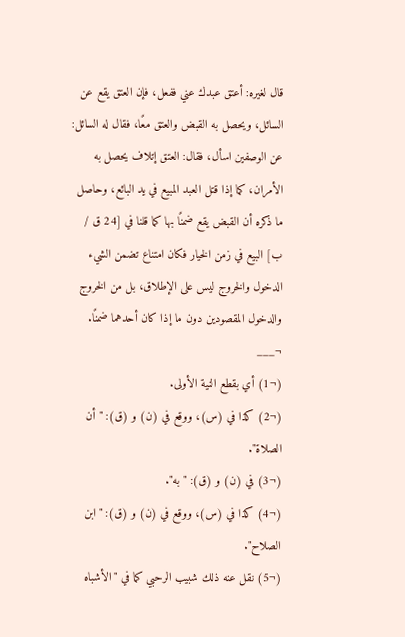قال لغيره: أعتق عبدك عني ففعل، فإن العتق يقع عن السائل، ويحصل به القبض والعتق معًا، فقال له السائل: عن الوصفين اسأل، فقال: العتق إتلاف يحصل به الأمران، كما إذا قتل العبد المبيع في يد البائع، وحاصل ما ذكره أن القبض يقع ضمنًا بها كما قلنا في [24 ق / ب] البيع في زمن الخيار فكان امتناع تضمن الشيء الدخول والخروج ليس على الإطلاق، بل من الخروج والدخول المقصودين دون ما إذا كان أحدهما ضمنًا.
¬___
(¬1) أي بقطع النية الأولى.
(¬2) كذا في (س)، ووقع في (ن) و (ق): "أن الصلاة".
(¬3) في (ن) و (ق): "به".
(¬4) كذا في (س)، ووقع في (ن) و (ق): "ابن الصلاح".
(¬5) نقل عنه ذلك شبيب الرحبي كما في "الأشباه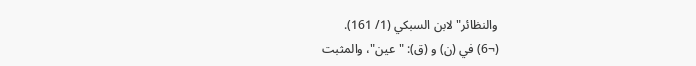والنظائر" لابن السبكي (1/ 161).
(¬6) في (ن) و (ق): "عين"، والمثبت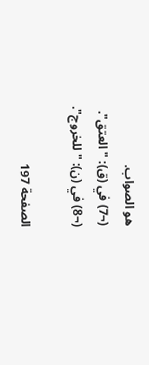هو الصواب.
(¬7) في (ق): "العتق".
(¬8) في (ن): "للخروج".

الصفحة 197